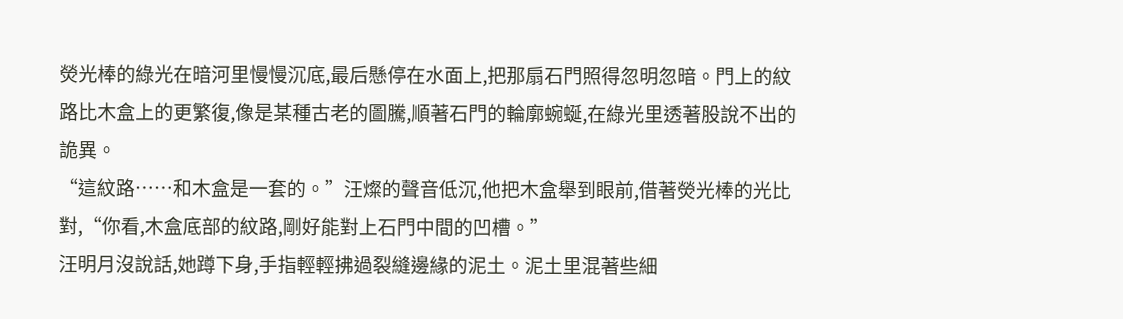熒光棒的綠光在暗河里慢慢沉底,最后懸停在水面上,把那扇石門照得忽明忽暗。門上的紋路比木盒上的更繁復,像是某種古老的圖騰,順著石門的輪廓蜿蜒,在綠光里透著股說不出的詭異。
“這紋路……和木盒是一套的。”汪燦的聲音低沉,他把木盒舉到眼前,借著熒光棒的光比對,“你看,木盒底部的紋路,剛好能對上石門中間的凹槽。”
汪明月沒說話,她蹲下身,手指輕輕拂過裂縫邊緣的泥土。泥土里混著些細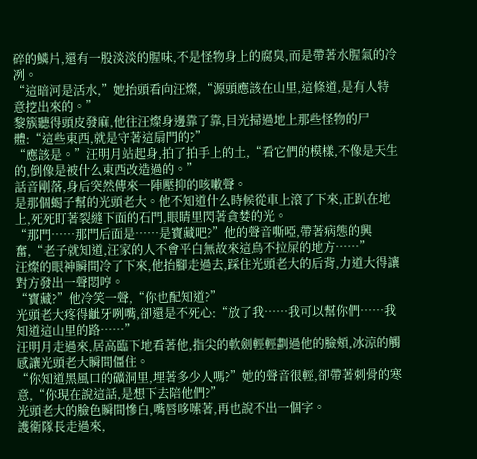碎的鱗片,還有一股淡淡的腥味,不是怪物身上的腐臭,而是帶著水腥氣的冷冽。
“這暗河是活水,”她抬頭看向汪燦,“源頭應該在山里,這條道,是有人特意挖出來的。”
黎簇聽得頭皮發麻,他往汪燦身邊靠了靠,目光掃過地上那些怪物的尸體:“這些東西,就是守著這扇門的?”
“應該是。”汪明月站起身,拍了拍手上的土,“看它們的模樣,不像是天生的,倒像是被什么東西改造過的。”
話音剛落,身后突然傳來一陣壓抑的咳嗽聲。
是那個蝎子幫的光頭老大。他不知道什么時候從車上滾了下來,正趴在地上,死死盯著裂縫下面的石門,眼睛里閃著貪婪的光。
“那門……那門后面是……是寶藏吧?”他的聲音嘶啞,帶著病態的興奮,“老子就知道,汪家的人不會平白無故來這鳥不拉屎的地方……”
汪燦的眼神瞬間冷了下來,他抬腳走過去,踩住光頭老大的后背,力道大得讓對方發出一聲悶哼。
“寶藏?”他冷笑一聲,“你也配知道?”
光頭老大疼得齜牙咧嘴,卻還是不死心:“放了我……我可以幫你們……我知道這山里的路……”
汪明月走過來,居高臨下地看著他,指尖的軟劍輕輕劃過他的臉頰,冰涼的觸感讓光頭老大瞬間僵住。
“你知道黑風口的礦洞里,埋著多少人嗎?”她的聲音很輕,卻帶著刺骨的寒意,“你現在說這話,是想下去陪他們?”
光頭老大的臉色瞬間慘白,嘴唇哆嗦著,再也說不出一個字。
護衛隊長走過來,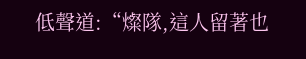低聲道:“燦隊,這人留著也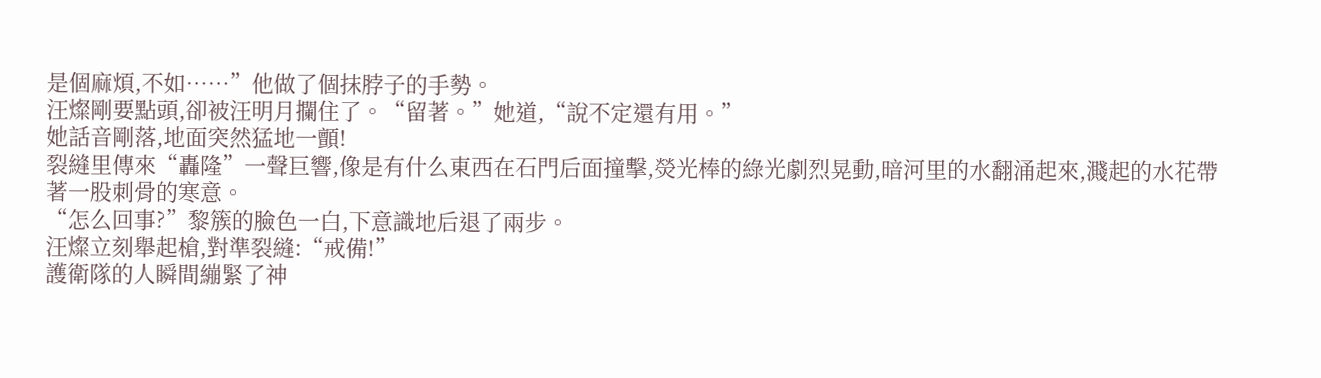是個麻煩,不如……”他做了個抹脖子的手勢。
汪燦剛要點頭,卻被汪明月攔住了。“留著。”她道,“說不定還有用。”
她話音剛落,地面突然猛地一顫!
裂縫里傳來“轟隆”一聲巨響,像是有什么東西在石門后面撞擊,熒光棒的綠光劇烈晃動,暗河里的水翻涌起來,濺起的水花帶著一股刺骨的寒意。
“怎么回事?”黎簇的臉色一白,下意識地后退了兩步。
汪燦立刻舉起槍,對準裂縫:“戒備!”
護衛隊的人瞬間繃緊了神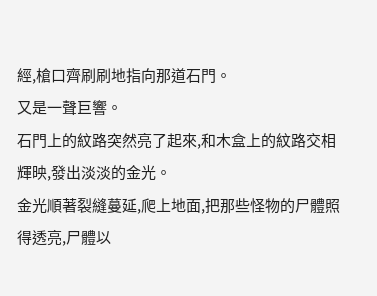經,槍口齊刷刷地指向那道石門。
又是一聲巨響。
石門上的紋路突然亮了起來,和木盒上的紋路交相輝映,發出淡淡的金光。
金光順著裂縫蔓延,爬上地面,把那些怪物的尸體照得透亮,尸體以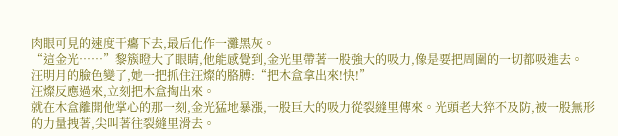肉眼可見的速度干癟下去,最后化作一灘黑灰。
“這金光……”黎簇瞪大了眼睛,他能感覺到,金光里帶著一股強大的吸力,像是要把周圍的一切都吸進去。
汪明月的臉色變了,她一把抓住汪燦的胳膊:“把木盒拿出來!快!”
汪燦反應過來,立刻把木盒掏出來。
就在木盒離開他掌心的那一刻,金光猛地暴漲,一股巨大的吸力從裂縫里傳來。光頭老大猝不及防,被一股無形的力量拽著,尖叫著往裂縫里滑去。